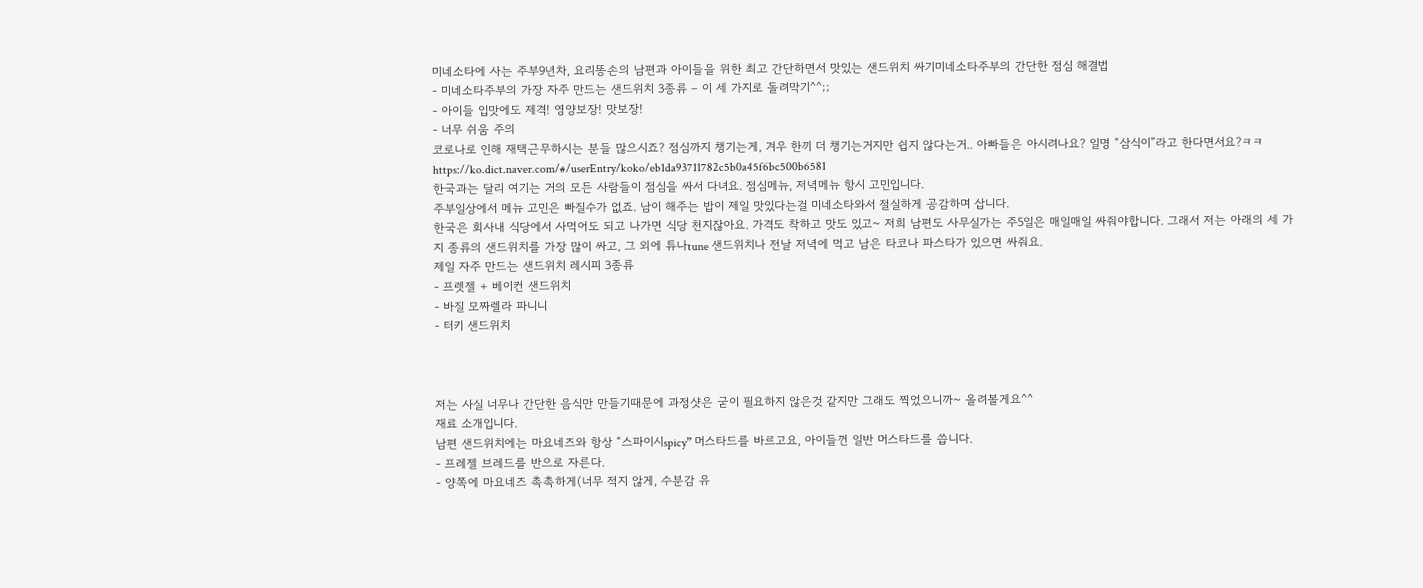미네소타에 사는 주부9년차, 요리똥손의 남편과 아이들을 위한 최고 간단하면서 맛있는 샌드위치 싸기미네소타주부의 간단한 점심 해결법
- 미네소타주부의 가장 자주 만드는 샌드위치 3종류 – 이 세 가지로 돌려막기^^;;
- 아이들 입맛에도 제격! 영양보장! 맛보장!
- 너무 쉬움 주의
코로나로 인해 재택근무하시는 분들 많으시죠? 점심까지 챙기는게, 겨우 한끼 더 챙기는거지만 쉽지 않다는거.. 아빠들은 아시려나요? 일명 “삼식이”라고 한다면서요?ㅋㅋ
https://ko.dict.naver.com/#/userEntry/koko/eb1da93711782c5b0a45f6bc500b6581
한국과는 달리 여기는 거의 모든 사람들이 점심을 싸서 다녀요. 점심메뉴, 저녁메뉴 항시 고민입니다.
주부일상에서 메뉴 고민은 빠질수가 없죠. 남이 해주는 밥이 제일 맛있다는걸 미네소타와서 절실하게 공감하며 삽니다.
한국은 회사내 식당에서 사먹어도 되고 나가면 식당 천지잖아요. 가격도 착하고 맛도 있고~ 저희 남편도 사무실가는 주5일은 매일매일 싸줘야합니다. 그래서 저는 아래의 세 가지 종류의 샌드위치를 가장 많이 싸고, 그 외에 튜나tune 샌드위치나 전날 저녁에 먹고 남은 타코나 파스타가 있으면 싸줘요.
제일 자주 만드는 샌드위치 레시피 3종류
- 프렛젤 + 베이컨 샌드위치
- 바질 모짜렐라 파니니
- 터키 샌드위치



저는 사실 너무나 간단한 음식만 만들기때문에 과정샷은 굳이 필요하지 않은것 같지만 그래도 찍었으니까~ 올려볼게요^^
재료 소개입니다.
남편 샌드위치에는 마요네즈와 항상 “스파이시spicy” 머스타드를 바르고요, 아이들껀 일반 머스타드를 씁니다.
- 프레젤 브레드를 반으로 자른다.
- 양쪽에 마요네즈 촉촉하게(너무 적지 않게, 수분감 유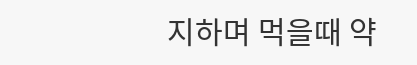지하며 먹을때 약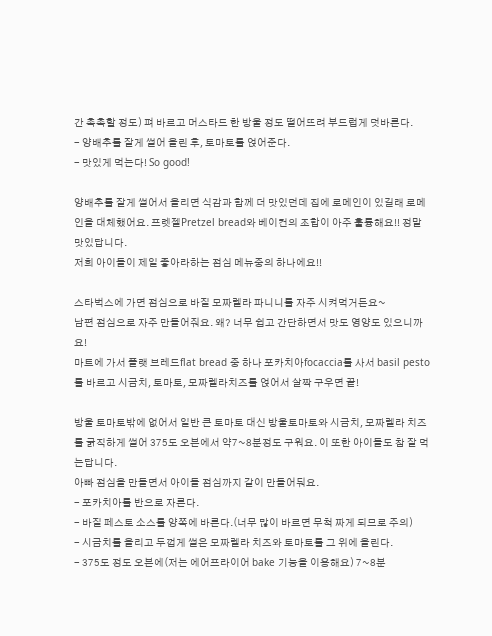간 촉촉할 정도) 펴 바르고 머스타드 한 방울 정도 떨어뜨려 부드럽게 덧바른다.
- 양배추를 잘게 썰어 올린 후, 토마토를 얹어준다.
- 맛있게 먹는다! So good!

양배추를 잘게 썰어서 올리면 식감과 함께 더 맛있던데 집에 로메인이 있길래 로메인을 대체했어요. 프렛젤Pretzel bread와 베이컨의 조합이 아주 훌륭해요!! 정말 맛있답니다.
저희 아이들이 제일 좋아라하는 점심 메뉴중의 하나에요!!

스타벅스에 가면 점심으로 바질 모짜렐라 파니니를 자주 시켜먹거든요~
남편 점심으로 자주 만들어줘요. 왜? 너무 쉽고 간단하면서 맛도 영양도 있으니까요!
마트에 가서 플랫 브레드flat bread 중 하나 포카치아focaccia를 사서 basil pesto를 바르고 시금치, 토마토, 모짜렐라치즈를 얹어서 살짝 구우면 끝!

방울 토마토밖에 없어서 일반 큰 토마토 대신 방울토마토와 시금치, 모짜렐라 치즈를 굵직하게 썰어 375도 오븐에서 약7~8분정도 구워요. 이 또한 아이들도 참 잘 먹는답니다.
아빠 점심을 만들면서 아이들 점심까지 같이 만들어둬요.
- 포카치아를 반으로 자른다.
- 바질 페스토 소스를 양쪽에 바른다.(너무 많이 바르면 무척 짜게 되므로 주의)
- 시금치를 올리고 두껍게 썰은 모짜렐라 치즈와 토마토를 그 위에 올린다.
- 375도 정도 오븐에(저는 에어프라이어 bake 기능을 이용해요) 7~8분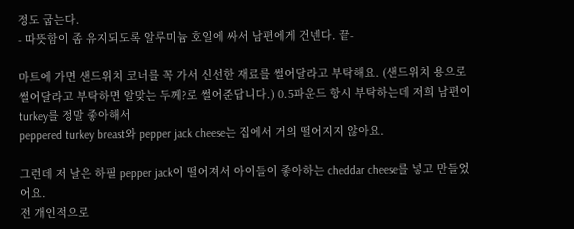정도 굽는다.
- 따뜻함이 좀 유지되도록 알루미늄 호일에 싸서 남편에게 건넨다. 끝-

마트에 가면 샌드위치 코너를 꼭 가서 신선한 재료를 썰어달라고 부탁해요. (샌드위치 용으로 썰어달라고 부탁하면 알맞는 두께?로 썰어준답니다.) 0.5파운드 항시 부탁하는데 저희 남편이 turkey를 정말 좋아해서
peppered turkey breast와 pepper jack cheese는 집에서 거의 떨어지지 않아요.

그런데 저 날은 하필 pepper jack이 떨어져서 아이들이 좋아하는 cheddar cheese를 넣고 만들었어요.
전 개인적으로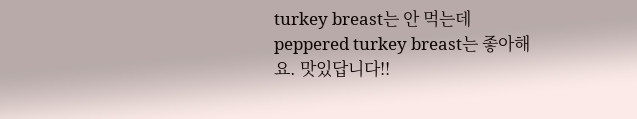turkey breast는 안 먹는데 peppered turkey breast는 좋아해요. 맛있답니다!!